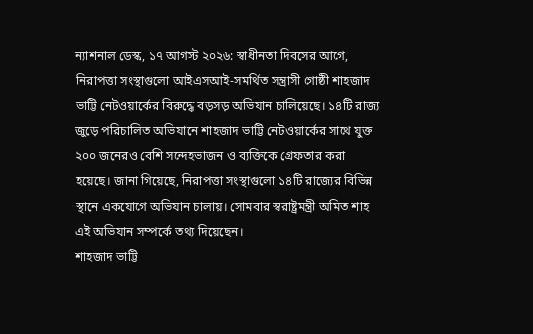ন্যাশনাল ডেস্ক, ১৭ আগস্ট ২০২৬: স্বাধীনতা দিবসের আগে, নিরাপত্তা সংস্থাগুলো আইএসআই-সমর্থিত সন্ত্রাসী গোষ্ঠী শাহজাদ ভাট্টি নেটওয়ার্কের বিরুদ্ধে বড়সড় অভিযান চালিয়েছে। ১৪টি রাজ্য জুড়ে পরিচালিত অভিযানে শাহজাদ ভাট্টি নেটওয়ার্কের সাথে যুক্ত ২০০ জনেরও বেশি সন্দেহভাজন ও ব্যক্তিকে গ্রেফতার করা হয়েছে। জানা গিয়েছে, নিরাপত্তা সংস্থাগুলো ১৪টি রাজ্যের বিভিন্ন স্থানে একযোগে অভিযান চালায়। সোমবার স্বরাষ্ট্রমন্ত্রী অমিত শাহ এই অভিযান সম্পর্কে তথ্য দিয়েছেন।
শাহজাদ ভাট্টি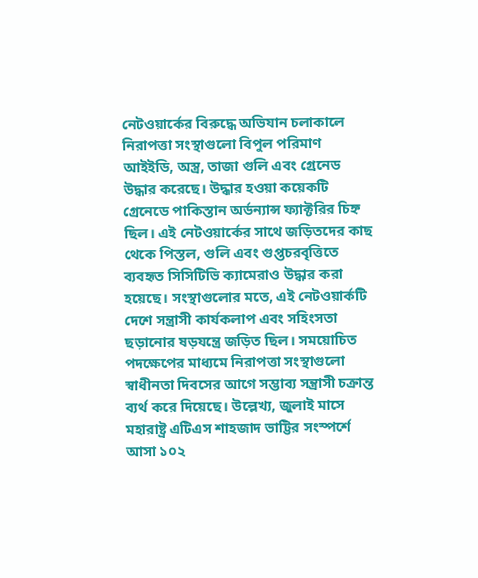নেটওয়ার্কের বিরুদ্ধে অভিযান চলাকালে নিরাপত্তা সংস্থাগুলো বিপুল পরিমাণ আইইডি, অস্ত্র, তাজা গুলি এবং গ্রেনেড উদ্ধার করেছে। উদ্ধার হওয়া কয়েকটি গ্রেনেডে পাকিস্তান অর্ডন্যান্স ফ্যাক্টরির চিহ্ন ছিল। এই নেটওয়ার্কের সাথে জড়িতদের কাছ থেকে পিস্তল, গুলি এবং গুপ্তচরবৃত্তিতে ব্যবহৃত সিসিটিভি ক্যামেরাও উদ্ধার করা হয়েছে। সংস্থাগুলোর মতে, এই নেটওয়ার্কটি দেশে সন্ত্রাসী কার্যকলাপ এবং সহিংসতা ছড়ানোর ষড়যন্ত্রে জড়িত ছিল। সময়োচিত পদক্ষেপের মাধ্যমে নিরাপত্তা সংস্থাগুলো স্বাধীনতা দিবসের আগে সম্ভাব্য সন্ত্রাসী চক্রান্ত ব্যর্থ করে দিয়েছে। উল্লেখ্য, জুলাই মাসে মহারাষ্ট্র এটিএস শাহজাদ ভাট্টির সংস্পর্শে আসা ১০২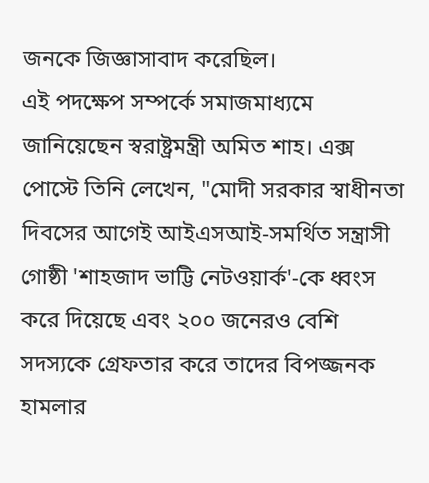জনকে জিজ্ঞাসাবাদ করেছিল।
এই পদক্ষেপ সম্পর্কে সমাজমাধ্যমে জানিয়েছেন স্বরাষ্ট্রমন্ত্রী অমিত শাহ। এক্স পোস্টে তিনি লেখেন, "মোদী সরকার স্বাধীনতা দিবসের আগেই আইএসআই-সমর্থিত সন্ত্রাসী গোষ্ঠী 'শাহজাদ ভাট্টি নেটওয়ার্ক'-কে ধ্বংস করে দিয়েছে এবং ২০০ জনেরও বেশি সদস্যকে গ্রেফতার করে তাদের বিপজ্জনক হামলার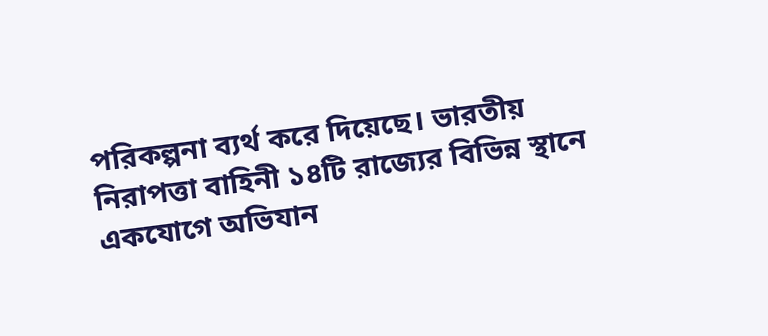পরিকল্পনা ব্যর্থ করে দিয়েছে। ভারতীয় নিরাপত্তা বাহিনী ১৪টি রাজ্যের বিভিন্ন স্থানে একযোগে অভিযান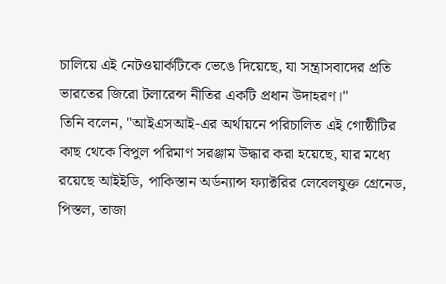চালিয়ে এই নেটওয়ার্কটিকে ভেঙে দিয়েছে, যা সন্ত্রাসবাদের প্রতি ভারতের জিরো টলারেন্স নীতির একটি প্রধান উদাহরণ।"
তিনি বলেন, "আইএসআই-এর অর্থায়নে পরিচালিত এই গোষ্ঠীটির কাছ থেকে বিপুল পরিমাণ সরঞ্জাম উদ্ধার করা হয়েছে, যার মধ্যে রয়েছে আইইডি, পাকিস্তান অর্ডন্যান্স ফ্যাক্টরির লেবেলযুক্ত গ্রেনেড, পিস্তল, তাজা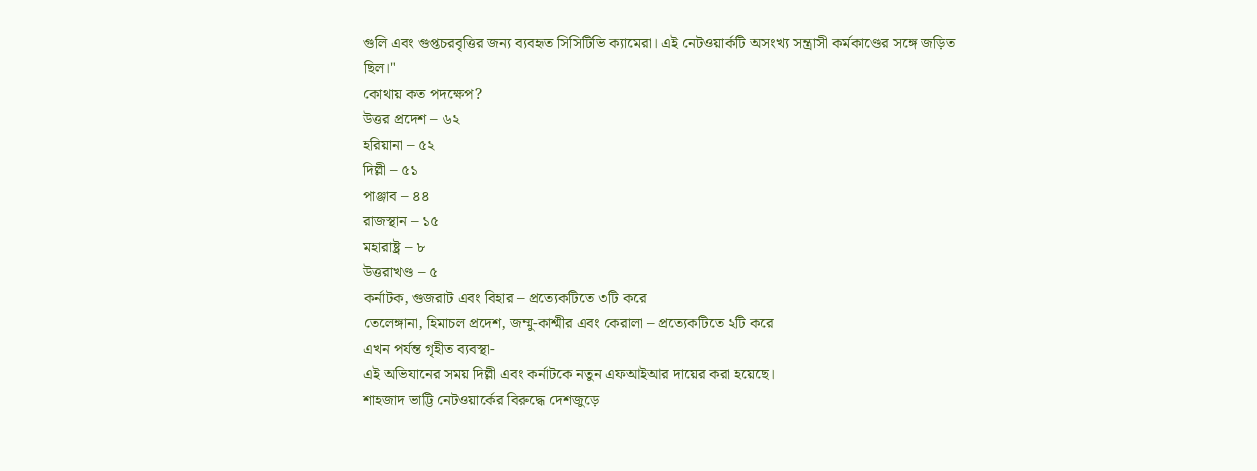গুলি এবং গুপ্তচরবৃত্তির জন্য ব্যবহৃত সিসিটিভি ক্যামেরা। এই নেটওয়ার্কটি অসংখ্য সন্ত্রাসী কর্মকাণ্ডের সঙ্গে জড়িত ছিল।"
কোথায় কত পদক্ষেপ?
উত্তর প্রদেশ – ৬২
হরিয়ানা – ৫২
দিল্লী – ৫১
পাঞ্জাব – ৪৪
রাজস্থান – ১৫
মহারাষ্ট্র – ৮
উত্তরাখণ্ড – ৫
কর্নাটক, গুজরাট এবং বিহার – প্রত্যেকটিতে ৩টি করে
তেলেঙ্গানা, হিমাচল প্রদেশ, জম্মু-কাশ্মীর এবং কেরালা – প্রত্যেকটিতে ২টি করে
এখন পর্যন্ত গৃহীত ব্যবস্থা-
এই অভিযানের সময় দিল্লী এবং কর্নাটকে নতুন এফআইআর দায়ের করা হয়েছে।
শাহজাদ ভাট্টি নেটওয়ার্কের বিরুদ্ধে দেশজুড়ে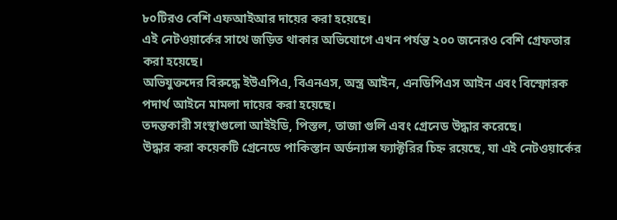৮০টিরও বেশি এফআইআর দায়ের করা হয়েছে।
এই নেটওয়ার্কের সাথে জড়িত থাকার অভিযোগে এখন পর্যন্ত ২০০ জনেরও বেশি গ্রেফতার করা হয়েছে।
অভিযুক্তদের বিরুদ্ধে ইউএপিএ, বিএনএস, অস্ত্র আইন, এনডিপিএস আইন এবং বিস্ফোরক পদার্থ আইনে মামলা দায়ের করা হয়েছে।
তদন্তকারী সংস্থাগুলো আইইডি, পিস্তল, তাজা গুলি এবং গ্রেনেড উদ্ধার করেছে।
উদ্ধার করা কয়েকটি গ্রেনেডে পাকিস্তান অর্ডন্যান্স ফ্যাক্টরির চিহ্ন রয়েছে, যা এই নেটওয়ার্কের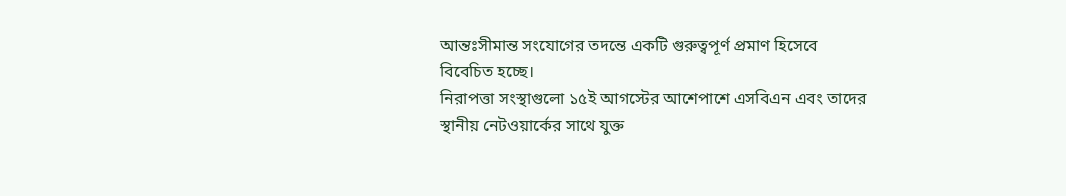আন্তঃসীমান্ত সংযোগের তদন্তে একটি গুরুত্বপূর্ণ প্রমাণ হিসেবে বিবেচিত হচ্ছে।
নিরাপত্তা সংস্থাগুলো ১৫ই আগস্টের আশেপাশে এসবিএন এবং তাদের স্থানীয় নেটওয়ার্কের সাথে যুক্ত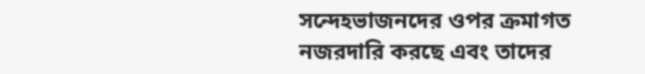সন্দেহভাজনদের ওপর ক্রমাগত নজরদারি করছে এবং তাদের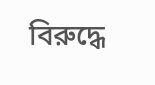বিরুদ্ধে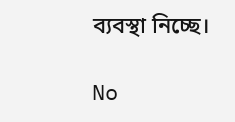ব্যবস্থা নিচ্ছে।

No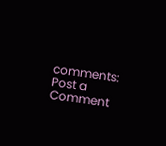comments:
Post a Comment